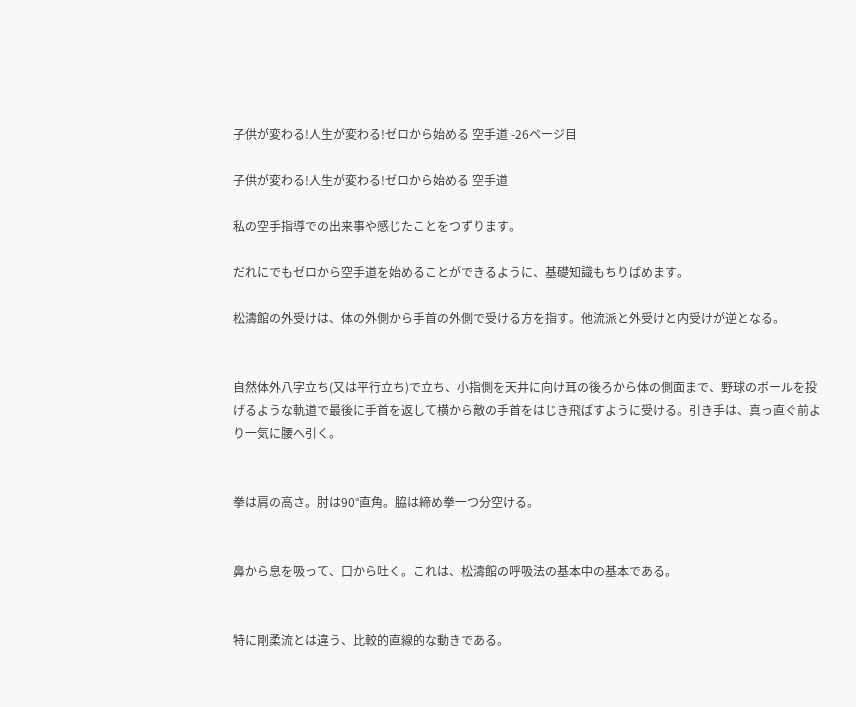子供が変わる!人生が変わる!ゼロから始める 空手道 -26ページ目

子供が変わる!人生が変わる!ゼロから始める 空手道

私の空手指導での出来事や感じたことをつずります。

だれにでもゼロから空手道を始めることができるように、基礎知識もちりばめます。

松濤館の外受けは、体の外側から手首の外側で受ける方を指す。他流派と外受けと内受けが逆となる。


自然体外八字立ち(又は平行立ち)で立ち、小指側を天井に向け耳の後ろから体の側面まで、野球のボールを投げるような軌道で最後に手首を返して横から敵の手首をはじき飛ばすように受ける。引き手は、真っ直ぐ前より一気に腰へ引く。


拳は肩の高さ。肘は90°直角。脇は締め拳一つ分空ける。


鼻から息を吸って、口から吐く。これは、松濤館の呼吸法の基本中の基本である。


特に剛柔流とは違う、比較的直線的な動きである。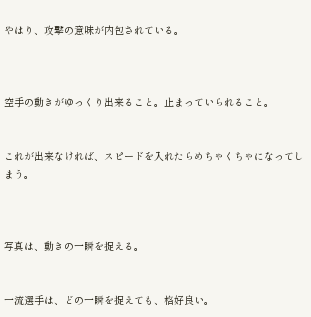やはり、攻撃の意味が内包されている。



空手の動きがゆっくり出来ること。止まっていられること。


これが出来なければ、スピードを入れたらめちゃくちゃになってしまう。



写真は、動きの一瞬を捉える。


一流選手は、どの一瞬を捉えても、格好良い。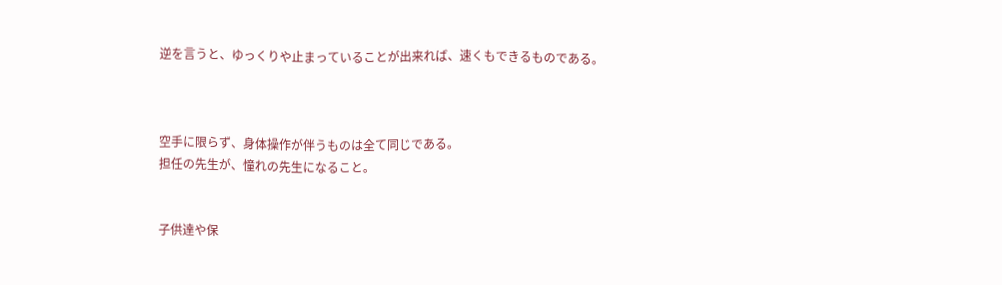逆を言うと、ゆっくりや止まっていることが出来れば、速くもできるものである。



空手に限らず、身体操作が伴うものは全て同じである。
担任の先生が、憧れの先生になること。


子供達や保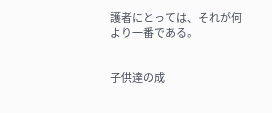護者にとっては、それが何より一番である。


子供達の成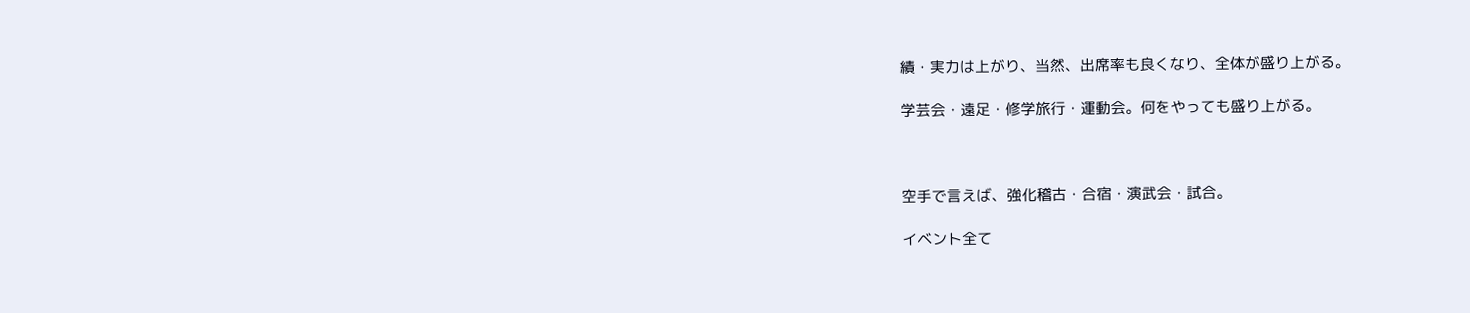績・実力は上がり、当然、出席率も良くなり、全体が盛り上がる。

学芸会・遠足・修学旅行・運動会。何をやっても盛り上がる。



空手で言えば、強化稽古・合宿・演武会・試合。

イベント全て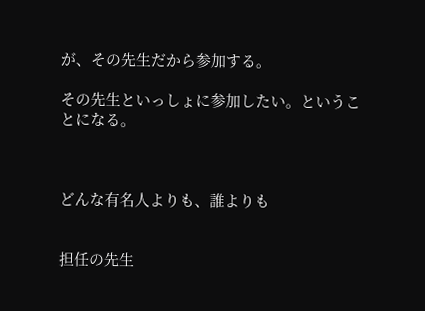が、その先生だから参加する。

その先生といっしょに参加したい。ということになる。



どんな有名人よりも、誰よりも


担任の先生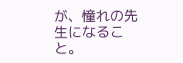が、憧れの先生になること。